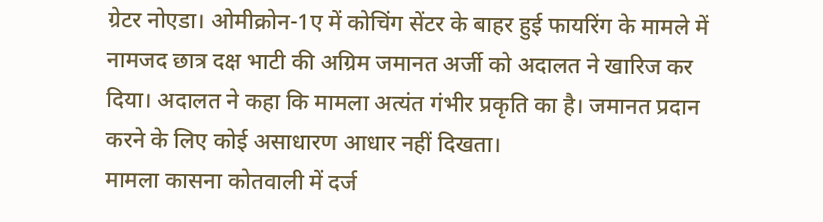ग्रेटर नोएडा। ओमीक्रोन-1ए में कोचिंग सेंटर के बाहर हुई फायरिंग के मामले में नामजद छात्र दक्ष भाटी की अग्रिम जमानत अर्जी को अदालत ने खारिज कर दिया। अदालत ने कहा कि मामला अत्यंत गंभीर प्रकृति का है। जमानत प्रदान करने के लिए कोई असाधारण आधार नहीं दिखता।
मामला कासना कोतवाली में दर्ज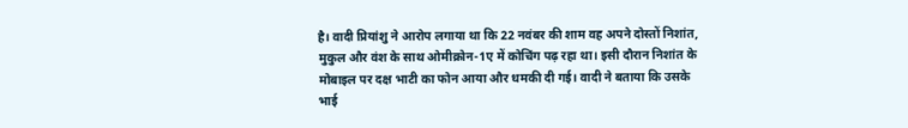है। वादी प्रियांशु ने आरोप लगाया था कि 22 नवंबर की शाम वह अपने दोस्तों निशांत, मुकुल और वंश के साथ ओमीक्रोन-1ए में कोचिंग पढ़ रहा था। इसी दौरान निशांत के मोबाइल पर दक्ष भाटी का फोन आया और धमकी दी गई। वादी ने बताया कि उसके भाई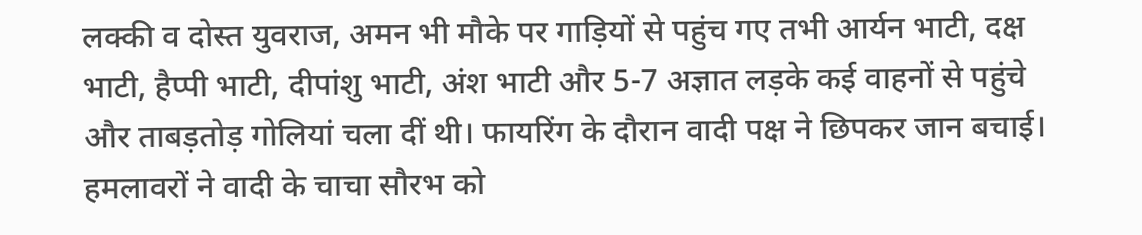लक्की व दोस्त युवराज, अमन भी मौके पर गाड़ियों से पहुंच गए तभी आर्यन भाटी, दक्ष भाटी, हैप्पी भाटी, दीपांशु भाटी, अंश भाटी और 5-7 अज्ञात लड़के कई वाहनों से पहुंचे और ताबड़तोड़ गोलियां चला दीं थी। फायरिंग के दौरान वादी पक्ष ने छिपकर जान बचाई। हमलावरों ने वादी के चाचा सौरभ को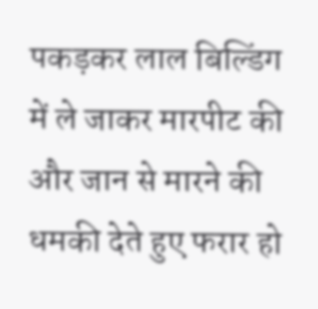पकड़कर लाल बिल्डिंग में ले जाकर मारपीट की और जान से मारने की धमकी देते हुए फरार हो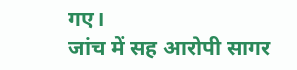गए।
जांच में सह आरोपी सागर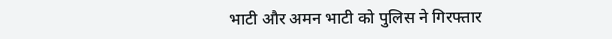भाटी और अमन भाटी को पुलिस ने गिरफ्तार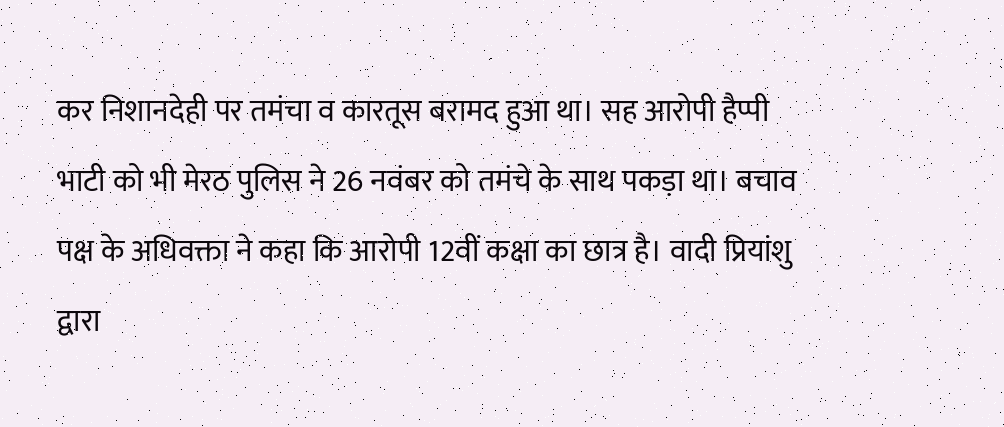कर निशानदेही पर तमंचा व कारतूस बरामद हुआ था। सह आरोपी हैप्पी भाटी को भी मेरठ पुलिस ने 26 नवंबर को तमंचे के साथ पकड़ा था। बचाव पक्ष के अधिवक्ता ने कहा कि आरोपी 12वीं कक्षा का छात्र है। वादी प्रियांशु द्वारा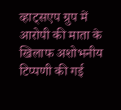व्हाट्सएप ग्रुप में आरोपी की माता के खिलाफ अशोभनीय टिप्पणी की गई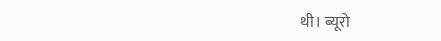थी। ब्यूरो